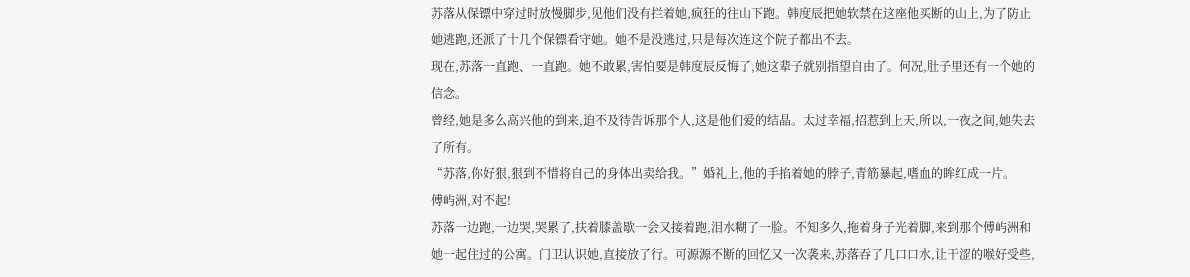苏落从保镖中穿过时放慢脚步,见他们没有拦着她,疯狂的往山下跑。韩度辰把她软禁在这座他买断的山上,为了防止她逃跑,还派了十几个保镖看守她。她不是没逃过,只是每次连这个院子都出不去。
现在,苏落一直跑、一直跑。她不敢累,害怕要是韩度辰反悔了,她这辈子就别指望自由了。何况,肚子里还有一个她的信念。
曾经,她是多么高兴他的到来,迫不及待告诉那个人,这是他们爱的结晶。太过幸福,招惹到上天,所以,一夜之间,她失去了所有。
“苏落,你好狠,狠到不惜将自己的身体出卖给我。”婚礼上,他的手掐着她的脖子,青筋暴起,嗜血的眸红成一片。
傅屿洲,对不起!
苏落一边跑,一边哭,哭累了,扶着膝盖歇一会又接着跑,泪水糊了一脸。不知多久,拖着身子光着脚,来到那个傅屿洲和她一起住过的公寓。门卫认识她,直接放了行。可源源不断的回忆又一次袭来,苏落吞了几口口水,让干涩的喉好受些,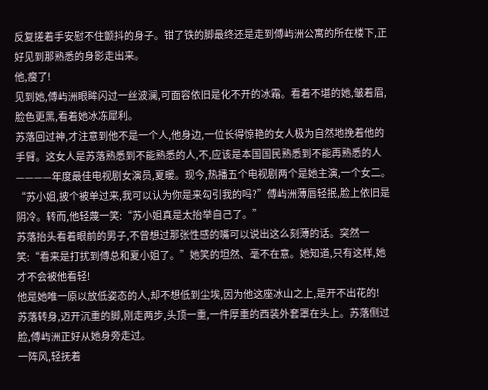反复搓着手安慰不住颤抖的身子。钳了铁的脚最终还是走到傅屿洲公寓的所在楼下,正好见到那熟悉的身影走出来。
他,瘦了!
见到她,傅屿洲眼眸闪过一丝波澜,可面容依旧是化不开的冰霜。看着不堪的她,皱着眉,脸色更黑,看着她冰冻犀利。
苏落回过神,才注意到他不是一个人,他身边,一位长得惊艳的女人极为自然地挽着他的手臂。这女人是苏落熟悉到不能熟悉的人,不,应该是本国国民熟悉到不能再熟悉的人————年度最佳电视剧女演员,夏暖。现今,热播五个电视剧两个是她主演,一个女二。
“苏小姐,披个被单过来,我可以认为你是来勾引我的吗?”傅屿洲薄唇轻抿,脸上依旧是阴冷。转而,他轻蔑一笑:“苏小姐真是太抬举自己了。”
苏落抬头看着眼前的男子,不曾想过那张性感的嘴可以说出这么刻薄的话。突然一笑:“看来是打扰到傅总和夏小姐了。”她笑的坦然、毫不在意。她知道,只有这样,她才不会被他看轻!
他是她唯一原以放低姿态的人,却不想低到尘埃,因为他这座冰山之上,是开不出花的!
苏落转身,迈开沉重的脚,刚走两步,头顶一重,一件厚重的西装外套罩在头上。苏落侧过脸,傅屿洲正好从她身旁走过。
一阵风,轻抚着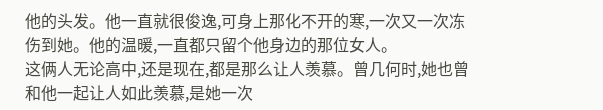他的头发。他一直就很俊逸,可身上那化不开的寒,一次又一次冻伤到她。他的温暖,一直都只留个他身边的那位女人。
这俩人无论高中,还是现在,都是那么让人羡慕。曾几何时,她也曾和他一起让人如此羡慕,是她一次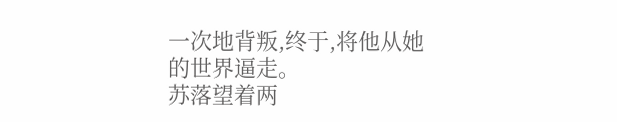一次地背叛,终于,将他从她的世界逼走。
苏落望着两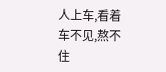人上车,看着车不见,熬不住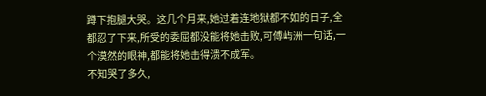蹲下抱腿大哭。这几个月来,她过着连地狱都不如的日子,全都忍了下来,所受的委屈都没能将她击败,可傅屿洲一句话,一个漠然的眼神,都能将她击得溃不成军。
不知哭了多久,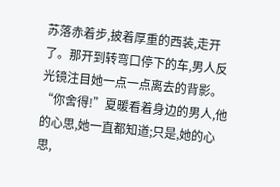苏落赤着步,披着厚重的西装,走开了。那开到转弯口停下的车,男人反光镜注目她一点一点离去的背影。
“你舍得!”夏暖看着身边的男人,他的心思,她一直都知道;只是,她的心思,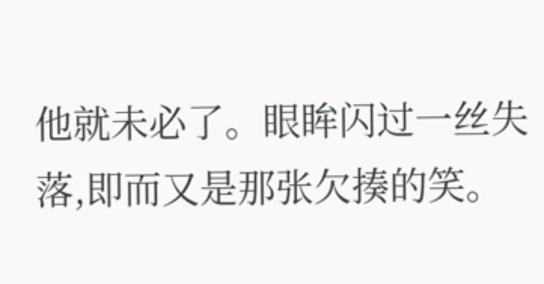他就未必了。眼眸闪过一丝失落,即而又是那张欠揍的笑。